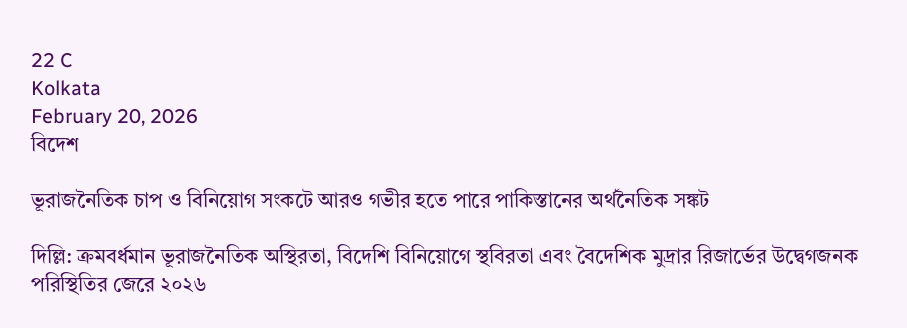22 C
Kolkata
February 20, 2026
বিদেশ

ভূরাজনৈতিক চাপ ও বিনিয়োগ সংকটে আরও গভীর হতে পারে পাকিস্তানের অর্থনৈতিক সঙ্কট

দিল্লি: ক্রমবর্ধমান ভূরাজনৈতিক অস্থিরতা, বিদেশি বিনিয়োগে স্থবিরতা এবং বৈদেশিক মুদ্রার রিজার্ভের উদ্বেগজনক পরিস্থিতির জেরে ২০২৬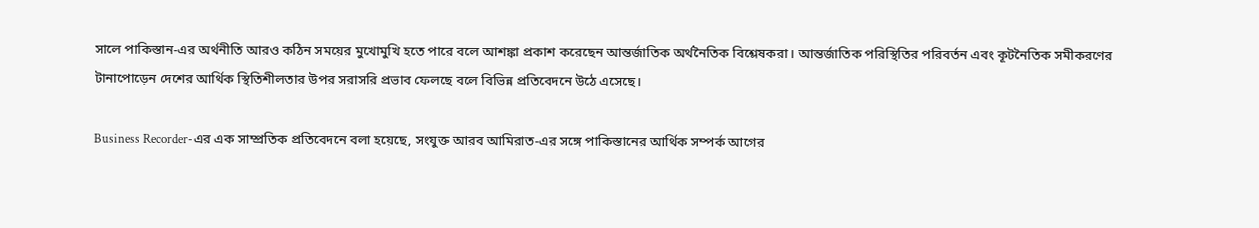সালে পাকিস্তান-এর অর্থনীতি আরও কঠিন সময়ের মুখোমুখি হতে পারে বলে আশঙ্কা প্রকাশ করেছেন আন্তর্জাতিক অর্থনৈতিক বিশ্লেষকরা। আন্তর্জাতিক পরিস্থিতির পরিবর্তন এবং কূটনৈতিক সমীকরণের টানাপোড়েন দেশের আর্থিক স্থিতিশীলতার উপর সরাসরি প্রভাব ফেলছে বলে বিভিন্ন প্রতিবেদনে উঠে এসেছে।

Business Recorder-এর এক সাম্প্রতিক প্রতিবেদনে বলা হয়েছে, সংযুক্ত আরব আমিরাত-এর সঙ্গে পাকিস্তানের আর্থিক সম্পর্ক আগের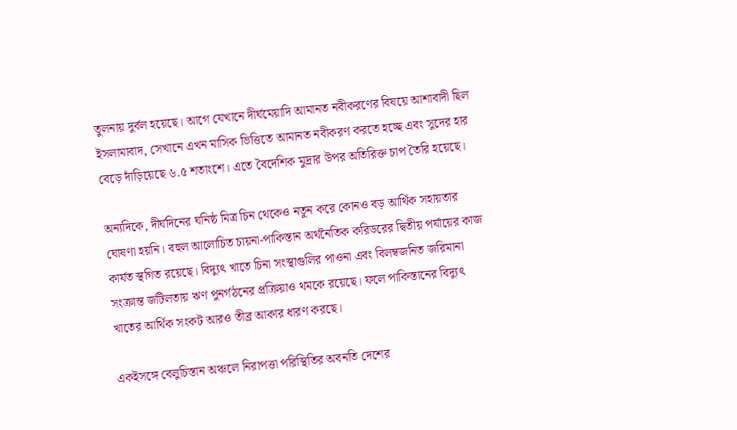তুলনায় দুর্বল হয়েছে। আগে যেখানে দীর্ঘমেয়াদি আমানত নবীকরণের বিষয়ে আশাবাদী ছিল ইসলামাবাদ, সেখানে এখন মাসিক ভিত্তিতে আমানত নবীকরণ করতে হচ্ছে এবং সুদের হার বেড়ে দাঁড়িয়েছে ৬.৫ শতাংশে। এতে বৈদেশিক মুদ্রার উপর অতিরিক্ত চাপ তৈরি হয়েছে।

অন্যদিকে, দীর্ঘদিনের ঘনিষ্ঠ মিত্র চিন থেকেও নতুন করে কোনও বড় আর্থিক সহায়তার ঘোষণা হয়নি। বহুল আলোচিত চায়না-পাকিস্তান অর্থনৈতিক করিডরের দ্বিতীয় পর্যায়ের কাজ কার্যত স্থগিত রয়েছে। বিদ্যুৎ খাতে চিনা সংস্থাগুলির পাওনা এবং বিলম্বজনিত জরিমানা সংক্রান্ত জটিলতায় ঋণ পুনর্গঠনের প্রক্রিয়াও থমকে রয়েছে। ফলে পাকিস্তানের বিদ্যুৎ খাতের আর্থিক সংকট আরও তীব্র আকার ধারণ করছে।

একইসঙ্গে বেলুচিস্তান অঞ্চলে নিরাপত্তা পরিস্থিতির অবনতি দেশের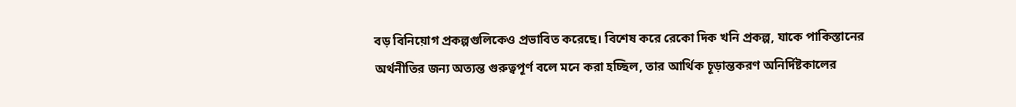বড় বিনিয়োগ প্রকল্পগুলিকেও প্রভাবিত করেছে। বিশেষ করে রেকো দিক খনি প্রকল্প, যাকে পাকিস্তানের অর্থনীতির জন্য অত্যন্ত গুরুত্বপূর্ণ বলে মনে করা হচ্ছিল, তার আর্থিক চূড়ান্তকরণ অনির্দিষ্টকালের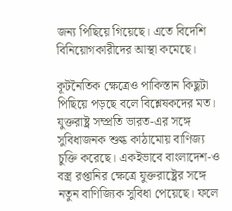জন্য পিছিয়ে গিয়েছে। এতে বিদেশি বিনিয়োগকারীদের আস্থা কমেছে।

কূটনৈতিক ক্ষেত্রেও পাকিস্তান কিছুটা পিছিয়ে পড়ছে বলে বিশ্লেষকদের মত। যুক্তরাষ্ট্র সম্প্রতি ভারত-এর সঙ্গে সুবিধাজনক শুল্ক কাঠামোয় বাণিজ্য চুক্তি করেছে। একইভাবে বাংলাদেশ-ও বস্ত্র রপ্তানির ক্ষেত্রে যুক্তরাষ্ট্রের সঙ্গে নতুন বাণিজ্যিক সুবিধা পেয়েছে। ফলে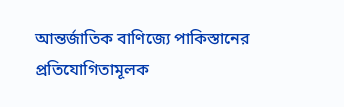আন্তর্জাতিক বাণিজ্যে পাকিস্তানের প্রতিযোগিতামূলক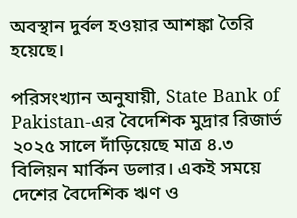অবস্থান দুর্বল হওয়ার আশঙ্কা তৈরি হয়েছে।

পরিসংখ্যান অনুযায়ী, State Bank of Pakistan-এর বৈদেশিক মুদ্রার রিজার্ভ ২০২৫ সালে দাঁড়িয়েছে মাত্র ৪.৩ বিলিয়ন মার্কিন ডলার। একই সময়ে দেশের বৈদেশিক ঋণ ও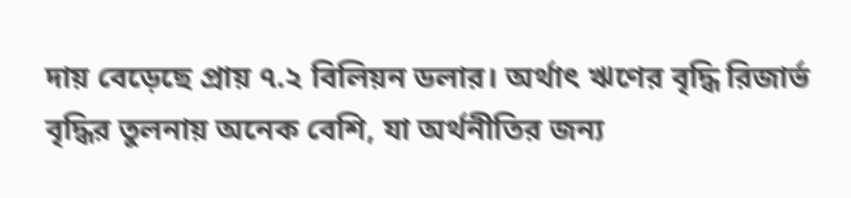দায় বেড়েছে প্রায় ৭.২ বিলিয়ন ডলার। অর্থাৎ ঋণের বৃদ্ধি রিজার্ভ বৃদ্ধির তুলনায় অনেক বেশি, যা অর্থনীতির জন্য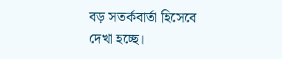বড় সতর্কবার্তা হিসেবে দেখা হচ্ছে।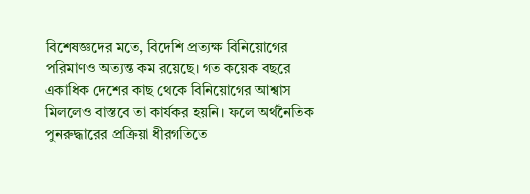বিশেষজ্ঞদের মতে, বিদেশি প্রত্যক্ষ বিনিয়োগের পরিমাণও অত্যন্ত কম রয়েছে। গত কয়েক বছরে একাধিক দেশের কাছ থেকে বিনিয়োগের আশ্বাস মিললেও বাস্তবে তা কার্যকর হয়নি। ফলে অর্থনৈতিক পুনরুদ্ধারের প্রক্রিয়া ধীরগতিতে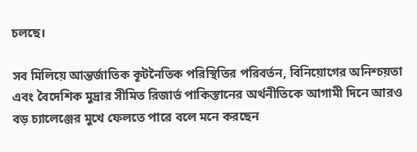চলছে।

সব মিলিয়ে আন্তর্জাতিক কূটনৈতিক পরিস্থিতির পরিবর্তন, বিনিয়োগের অনিশ্চয়তা এবং বৈদেশিক মুদ্রার সীমিত রিজার্ভ পাকিস্তানের অর্থনীতিকে আগামী দিনে আরও বড় চ্যালেঞ্জের মুখে ফেলতে পারে বলে মনে করছেন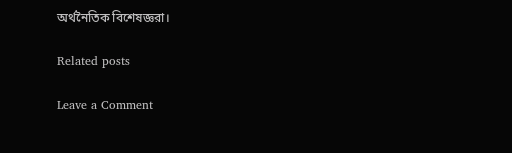অর্থনৈতিক বিশেষজ্ঞরা।

Related posts

Leave a Comment